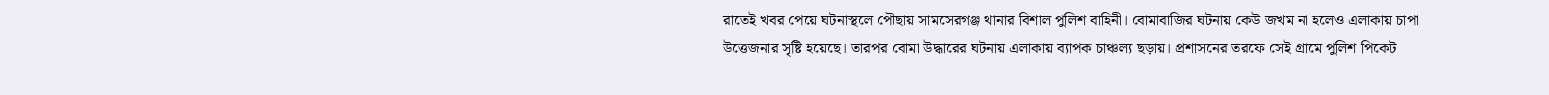রাতেই খবর পেয়ে ঘটনাস্থলে পৌছায় সামসেরগঞ্জ থানার বিশাল পুলিশ বাহিনী। বোমাবাজির ঘটনায় কেউ জখম না হলেও এলাকায় চাপা উত্তেজনার সৃষ্টি হয়েছে। তারপর বোমা উদ্ধারের ঘটনায় এলাকায় ব্যাপক চাঞ্চল্য ছড়ায়। প্রশাসনের তরফে সেই গ্রামে পুলিশ পিকেট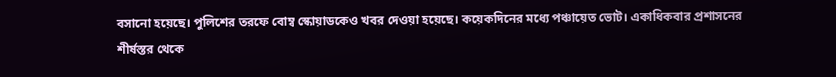বসানো হয়েছে। পুলিশের তরফে বোম্ব স্কোয়াডকেও খবর দেওয়া হয়েছে। কয়েকদিনের মধ্যে পঞ্চায়েত ভোট। একাধিকবার প্রশাসনের শীর্ষস্তর থেকে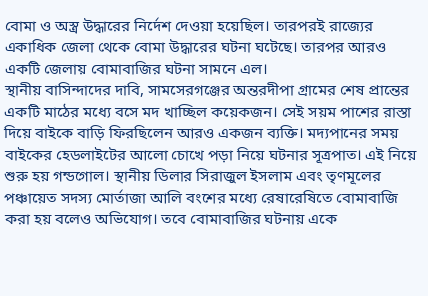বোমা ও অস্ত্র উদ্ধারের নির্দেশ দেওয়া হয়েছিল। তারপরই রাজ্যের একাধিক জেলা থেকে বোমা উদ্ধারের ঘটনা ঘটেছে। তারপর আরও একটি জেলায় বোমাবাজির ঘটনা সামনে এল।
স্থানীয় বাসিন্দাদের দাবি, সামসেরগঞ্জের অন্তরদীপা গ্রামের শেষ প্রান্তের একটি মাঠের মধ্যে বসে মদ খাচ্ছিল কয়েকজন। সেই সয়ম পাশের রাস্তা দিয়ে বাইকে বাড়ি ফিরছিলেন আরও একজন ব্যক্তি। মদ্যপানের সময় বাইকের হেডলাইটের আলো চোখে পড়া নিয়ে ঘটনার সূত্রপাত। এই নিয়ে শুরু হয় গন্ডগোল। স্থানীয় ডিলার সিরাজুল ইসলাম এবং তৃণমূলের পঞ্চায়েত সদস্য মোর্তাজা আলি বংশের মধ্যে রেষারেষিতে বোমাবাজি করা হয় বলেও অভিযোগ। তবে বোমাবাজির ঘটনায় একে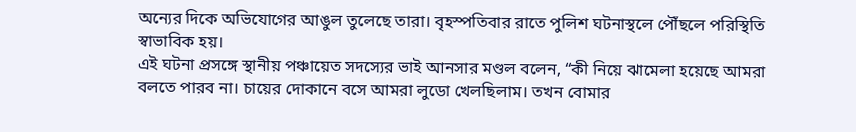অন্যের দিকে অভিযোগের আঙুল তুলেছে তারা। বৃহস্পতিবার রাতে পুলিশ ঘটনাস্থলে পৌঁছলে পরিস্থিতি স্বাভাবিক হয়।
এই ঘটনা প্রসঙ্গে স্থানীয় পঞ্চায়েত সদস্যের ভাই আনসার মণ্ডল বলেন, “কী নিয়ে ঝামেলা হয়েছে আমরা বলতে পারব না। চায়ের দোকানে বসে আমরা লুডো খেলছিলাম। তখন বোমার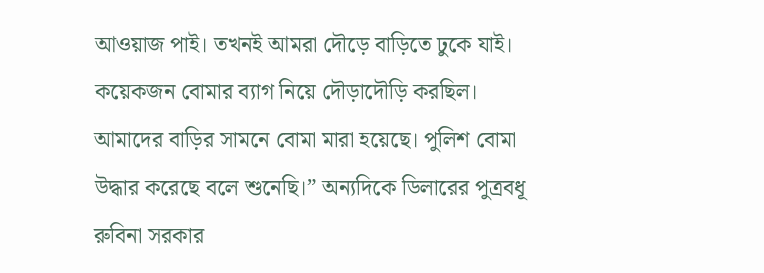আওয়াজ পাই। তখনই আমরা দৌড়ে বাড়িতে ঢুকে যাই। কয়েকজন বোমার ব্যাগ নিয়ে দৌড়াদৌড়ি করছিল। আমাদের বাড়ির সামনে বোমা মারা হয়েছে। পুলিশ বোমা উদ্ধার করেছে বলে শুনেছি।” অন্যদিকে ডিলারের পুত্রবধূ রুবিনা সরকার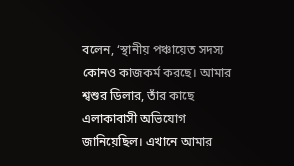বলেন, ‘স্থানীয় পঞ্চায়েত সদস্য কোনও কাজকর্ম করছে। আমার শ্বশুর ডিলার, তাঁর কাছে এলাকাবাসী অভিযোগ জানিয়েছিল। এখানে আমার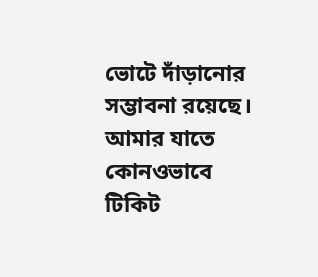ভোটে দাঁড়ানোর সম্ভাবনা রয়েছে। আমার যাতে কোনওভাবে টিকিট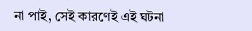না পাই, সেই কারণেই এই ঘটনা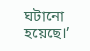ঘটানো হয়েছে।’